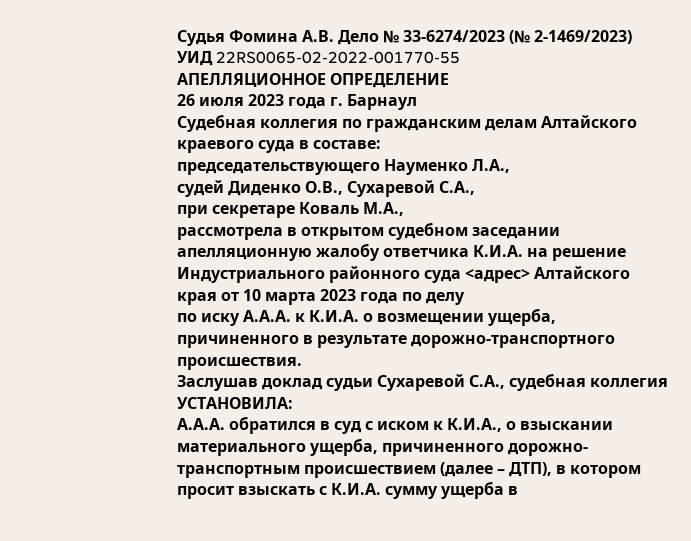Судья Фомина А.В. Дело № 33-6274/2023 (№ 2-1469/2023)
УИД 22RS0065-02-2022-001770-55
АПЕЛЛЯЦИОННОЕ ОПРЕДЕЛЕНИЕ
26 июля 2023 года г. Барнаул
Судебная коллегия по гражданским делам Алтайского краевого суда в составе:
председательствующего Науменко Л.А.,
судей Диденко О.В., Сухаревой С.А.,
при секретаре Коваль М.А.,
рассмотрела в открытом судебном заседании апелляционную жалобу ответчика К.И.А. на решение Индустриального районного суда <адрес> Алтайского края от 10 марта 2023 года по делу
по иску А.А.А. к К.И.А. о возмещении ущерба, причиненного в результате дорожно-транспортного происшествия.
Заслушав доклад судьи Сухаревой С.А., судебная коллегия
УСТАНОВИЛА:
А.А.А. обратился в суд с иском к К.И.А., о взыскании материального ущерба, причиненного дорожно-транспортным происшествием (далее – ДТП), в котором просит взыскать с К.И.А. сумму ущерба в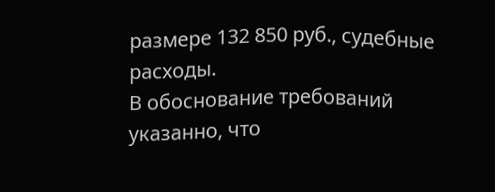размере 132 850 руб., судебные расходы.
В обоснование требований указанно, что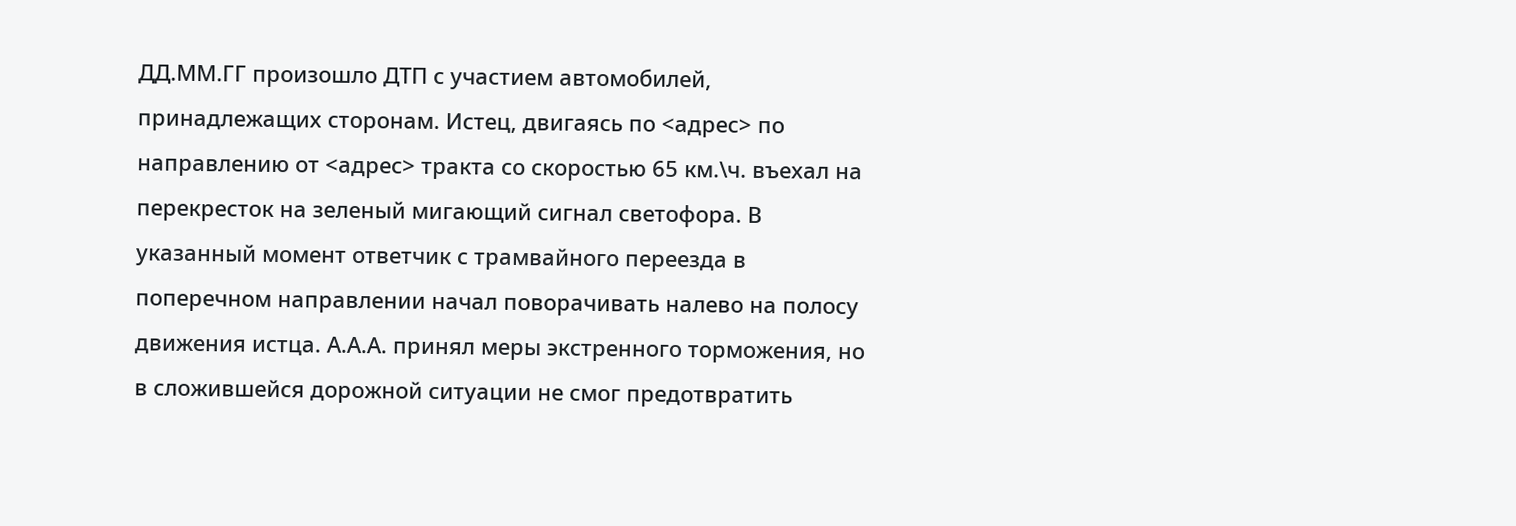ДД.ММ.ГГ произошло ДТП с участием автомобилей, принадлежащих сторонам. Истец, двигаясь по <адрес> по направлению от <адрес> тракта со скоростью 65 км.\ч. въехал на перекресток на зеленый мигающий сигнал светофора. В указанный момент ответчик с трамвайного переезда в поперечном направлении начал поворачивать налево на полосу движения истца. А.А.А. принял меры экстренного торможения, но в сложившейся дорожной ситуации не смог предотвратить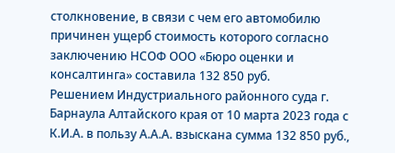столкновение, в связи с чем его автомобилю причинен ущерб стоимость которого согласно заключению НСОФ ООО «Бюро оценки и консалтинга» составила 132 850 руб.
Решением Индустриального районного суда г. Барнаула Алтайского края от 10 марта 2023 года с К.И.А. в пользу А.А.А. взыскана сумма 132 850 руб.,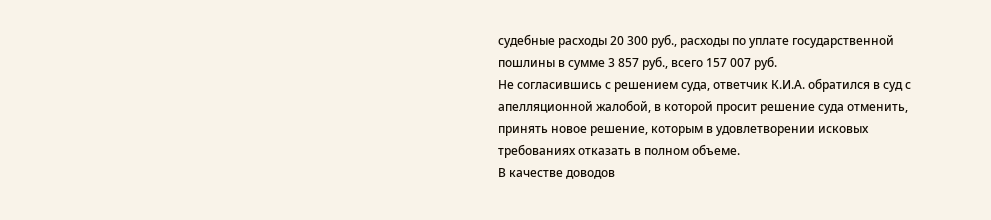судебные расходы 20 300 руб., расходы по уплате государственной пошлины в сумме 3 857 руб., всего 157 007 руб.
Не согласившись с решением суда, ответчик К.И.А. обратился в суд с апелляционной жалобой, в которой просит решение суда отменить, принять новое решение, которым в удовлетворении исковых требованиях отказать в полном объеме.
В качестве доводов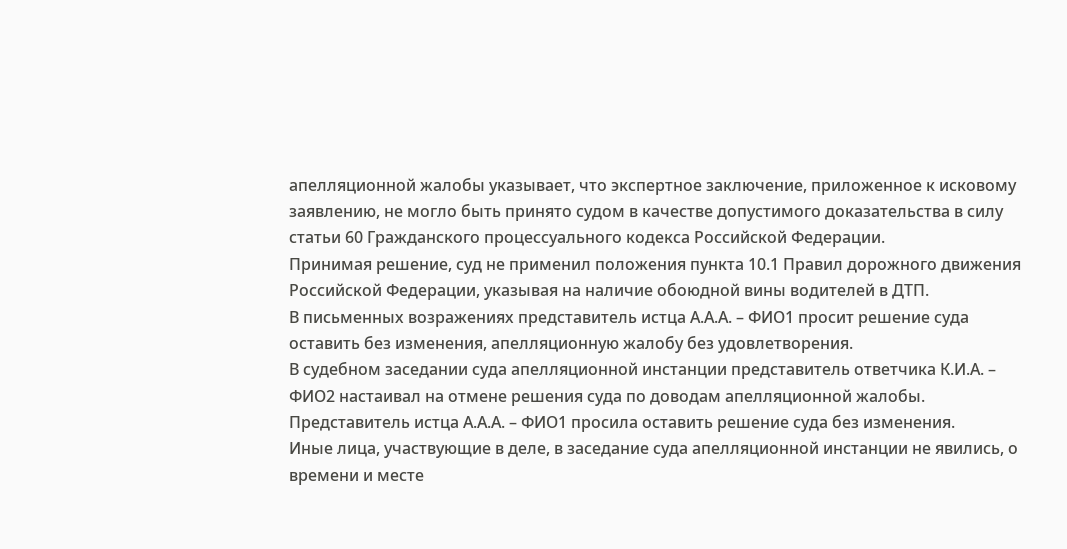апелляционной жалобы указывает, что экспертное заключение, приложенное к исковому заявлению, не могло быть принято судом в качестве допустимого доказательства в силу статьи 60 Гражданского процессуального кодекса Российской Федерации.
Принимая решение, суд не применил положения пункта 10.1 Правил дорожного движения Российской Федерации, указывая на наличие обоюдной вины водителей в ДТП.
В письменных возражениях представитель истца А.А.А. – ФИО1 просит решение суда оставить без изменения, апелляционную жалобу без удовлетворения.
В судебном заседании суда апелляционной инстанции представитель ответчика К.И.А. – ФИО2 настаивал на отмене решения суда по доводам апелляционной жалобы.
Представитель истца А.А.А. – ФИО1 просила оставить решение суда без изменения.
Иные лица, участвующие в деле, в заседание суда апелляционной инстанции не явились, о времени и месте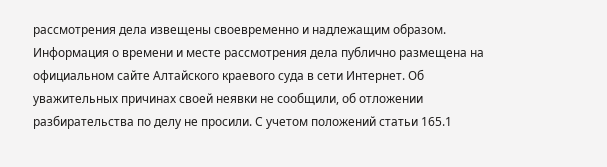рассмотрения дела извещены своевременно и надлежащим образом. Информация о времени и месте рассмотрения дела публично размещена на официальном сайте Алтайского краевого суда в сети Интернет. Об уважительных причинах своей неявки не сообщили, об отложении разбирательства по делу не просили. С учетом положений статьи 165.1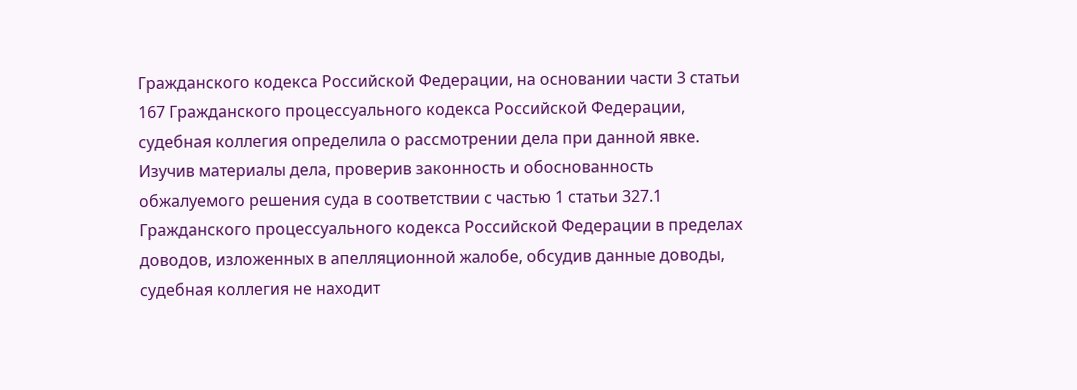Гражданского кодекса Российской Федерации, на основании части 3 статьи 167 Гражданского процессуального кодекса Российской Федерации, судебная коллегия определила о рассмотрении дела при данной явке.
Изучив материалы дела, проверив законность и обоснованность обжалуемого решения суда в соответствии с частью 1 статьи 327.1 Гражданского процессуального кодекса Российской Федерации в пределах доводов, изложенных в апелляционной жалобе, обсудив данные доводы, судебная коллегия не находит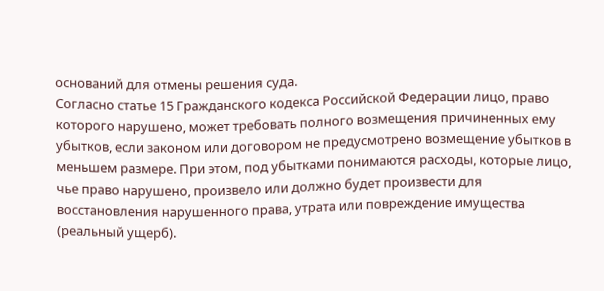оснований для отмены решения суда.
Согласно статье 15 Гражданского кодекса Российской Федерации лицо, право которого нарушено, может требовать полного возмещения причиненных ему убытков, если законом или договором не предусмотрено возмещение убытков в меньшем размере. При этом, под убытками понимаются расходы, которые лицо, чье право нарушено, произвело или должно будет произвести для восстановления нарушенного права, утрата или повреждение имущества (реальный ущерб).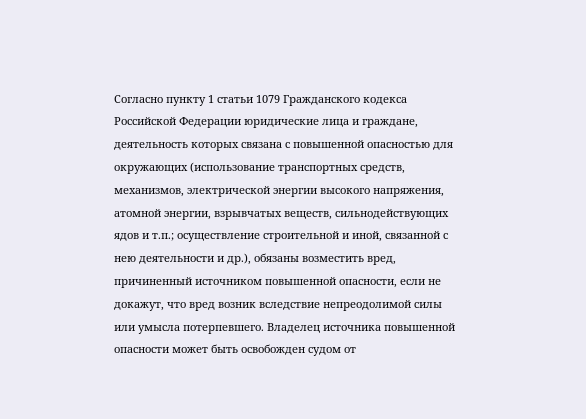Согласно пункту 1 статьи 1079 Гражданского кодекса Российской Федерации юридические лица и граждане, деятельность которых связана с повышенной опасностью для окружающих (использование транспортных средств, механизмов, электрической энергии высокого напряжения, атомной энергии, взрывчатых веществ, сильнодействующих ядов и т.п.; осуществление строительной и иной, связанной с нею деятельности и др.), обязаны возместить вред, причиненный источником повышенной опасности, если не докажут, что вред возник вследствие непреодолимой силы или умысла потерпевшего. Владелец источника повышенной опасности может быть освобожден судом от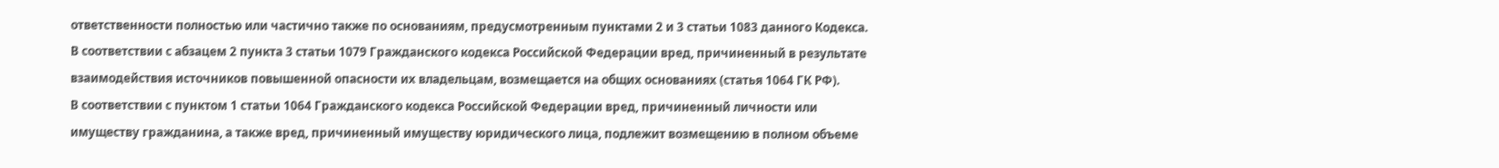ответственности полностью или частично также по основаниям, предусмотренным пунктами 2 и 3 статьи 1083 данного Кодекса.
В соответствии с абзацем 2 пункта 3 статьи 1079 Гражданского кодекса Российской Федерации вред, причиненный в результате взаимодействия источников повышенной опасности их владельцам, возмещается на общих основаниях (статья 1064 ГК РФ).
В соответствии с пунктом 1 статьи 1064 Гражданского кодекса Российской Федерации вред, причиненный личности или имуществу гражданина, а также вред, причиненный имуществу юридического лица, подлежит возмещению в полном объеме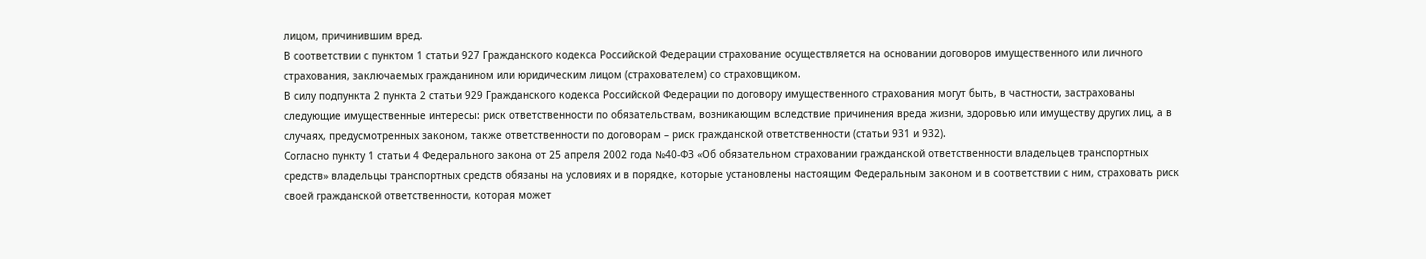лицом, причинившим вред.
В соответствии с пунктом 1 статьи 927 Гражданского кодекса Российской Федерации страхование осуществляется на основании договоров имущественного или личного страхования, заключаемых гражданином или юридическим лицом (страхователем) со страховщиком.
В силу подпункта 2 пункта 2 статьи 929 Гражданского кодекса Российской Федерации по договору имущественного страхования могут быть, в частности, застрахованы следующие имущественные интересы: риск ответственности по обязательствам, возникающим вследствие причинения вреда жизни, здоровью или имуществу других лиц, а в случаях, предусмотренных законом, также ответственности по договорам – риск гражданской ответственности (статьи 931 и 932).
Согласно пункту 1 статьи 4 Федерального закона от 25 апреля 2002 года №40-ФЗ «Об обязательном страховании гражданской ответственности владельцев транспортных средств» владельцы транспортных средств обязаны на условиях и в порядке, которые установлены настоящим Федеральным законом и в соответствии с ним, страховать риск своей гражданской ответственности, которая может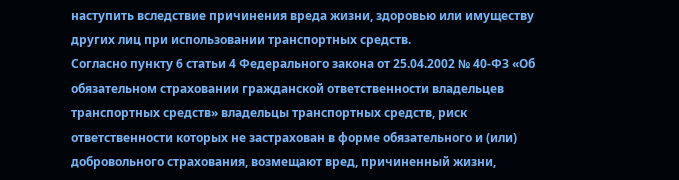наступить вследствие причинения вреда жизни, здоровью или имуществу других лиц при использовании транспортных средств.
Согласно пункту 6 статьи 4 Федерального закона от 25.04.2002 № 40-ФЗ «Об обязательном страховании гражданской ответственности владельцев транспортных средств» владельцы транспортных средств, риск ответственности которых не застрахован в форме обязательного и (или) добровольного страхования, возмещают вред, причиненный жизни,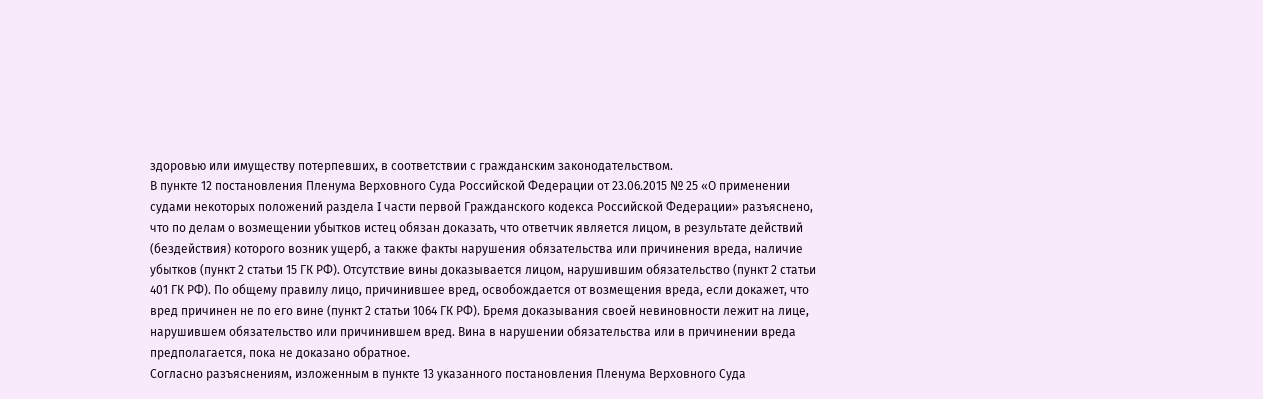здоровью или имуществу потерпевших, в соответствии с гражданским законодательством.
В пункте 12 постановления Пленума Верховного Суда Российской Федерации от 23.06.2015 № 25 «О применении судами некоторых положений раздела I части первой Гражданского кодекса Российской Федерации» разъяснено, что по делам о возмещении убытков истец обязан доказать, что ответчик является лицом, в результате действий (бездействия) которого возник ущерб, а также факты нарушения обязательства или причинения вреда, наличие убытков (пункт 2 статьи 15 ГК РФ). Отсутствие вины доказывается лицом, нарушившим обязательство (пункт 2 статьи 401 ГК РФ). По общему правилу лицо, причинившее вред, освобождается от возмещения вреда, если докажет, что вред причинен не по его вине (пункт 2 статьи 1064 ГК РФ). Бремя доказывания своей невиновности лежит на лице, нарушившем обязательство или причинившем вред. Вина в нарушении обязательства или в причинении вреда предполагается, пока не доказано обратное.
Согласно разъяснениям, изложенным в пункте 13 указанного постановления Пленума Верховного Суда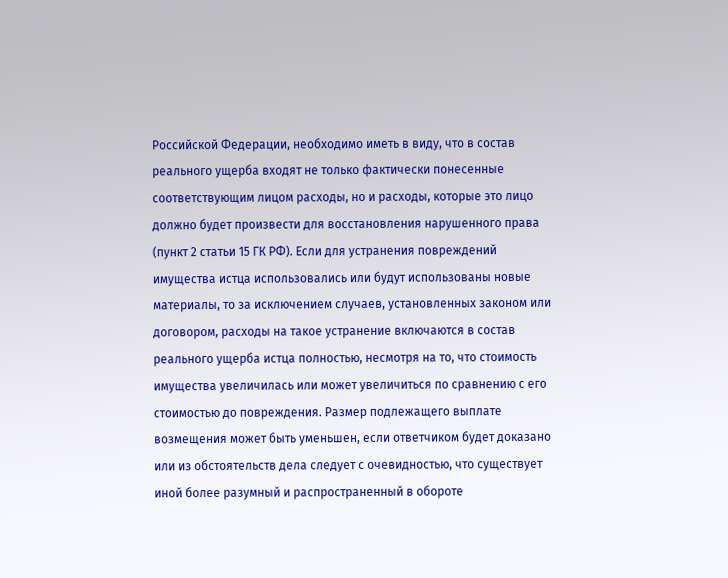Российской Федерации, необходимо иметь в виду, что в состав реального ущерба входят не только фактически понесенные соответствующим лицом расходы, но и расходы, которые это лицо должно будет произвести для восстановления нарушенного права (пункт 2 статьи 15 ГК РФ). Если для устранения повреждений имущества истца использовались или будут использованы новые материалы, то за исключением случаев, установленных законом или договором, расходы на такое устранение включаются в состав реального ущерба истца полностью, несмотря на то, что стоимость имущества увеличилась или может увеличиться по сравнению с его стоимостью до повреждения. Размер подлежащего выплате возмещения может быть уменьшен, если ответчиком будет доказано или из обстоятельств дела следует с очевидностью, что существует иной более разумный и распространенный в обороте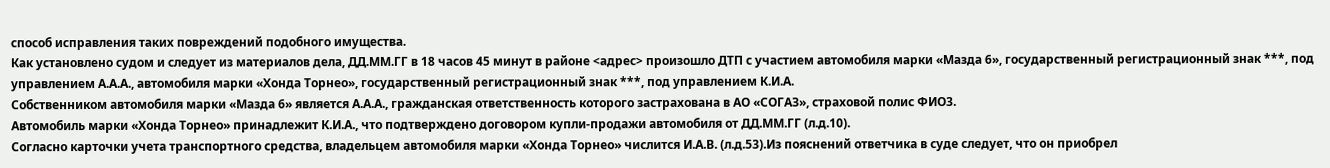способ исправления таких повреждений подобного имущества.
Как установлено судом и следует из материалов дела, ДД.ММ.ГГ в 18 часов 45 минут в районе <адрес> произошло ДТП с участием автомобиля марки «Мазда 6», государственный регистрационный знак ***, под управлением А.А.А., автомобиля марки «Хонда Торнео», государственный регистрационный знак ***, под управлением К.И.А.
Собственником автомобиля марки «Мазда 6» является А.А.А., гражданская ответственность которого застрахована в АО «СОГАЗ», страховой полис ФИО3.
Автомобиль марки «Хонда Торнео» принадлежит К.И.А., что подтверждено договором купли-продажи автомобиля от ДД.ММ.ГГ (л.д.10).
Согласно карточки учета транспортного средства, владельцем автомобиля марки «Хонда Торнео» числится И.А.В. (л.д.53).Из пояснений ответчика в суде следует, что он приобрел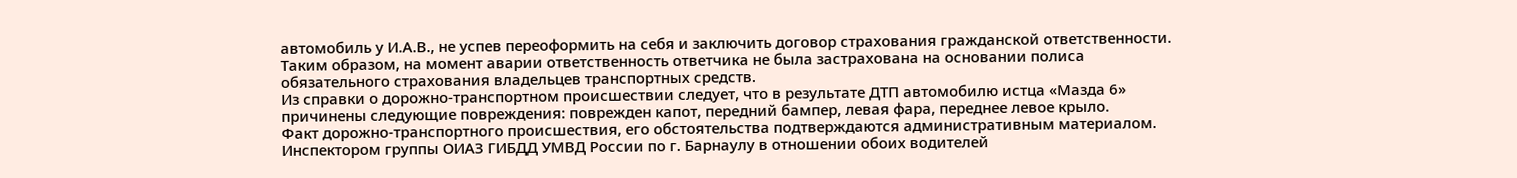автомобиль у И.А.В., не успев переоформить на себя и заключить договор страхования гражданской ответственности.
Таким образом, на момент аварии ответственность ответчика не была застрахована на основании полиса обязательного страхования владельцев транспортных средств.
Из справки о дорожно-транспортном происшествии следует, что в результате ДТП автомобилю истца «Мазда 6» причинены следующие повреждения: поврежден капот, передний бампер, левая фара, переднее левое крыло.
Факт дорожно-транспортного происшествия, его обстоятельства подтверждаются административным материалом.
Инспектором группы ОИАЗ ГИБДД УМВД России по г. Барнаулу в отношении обоих водителей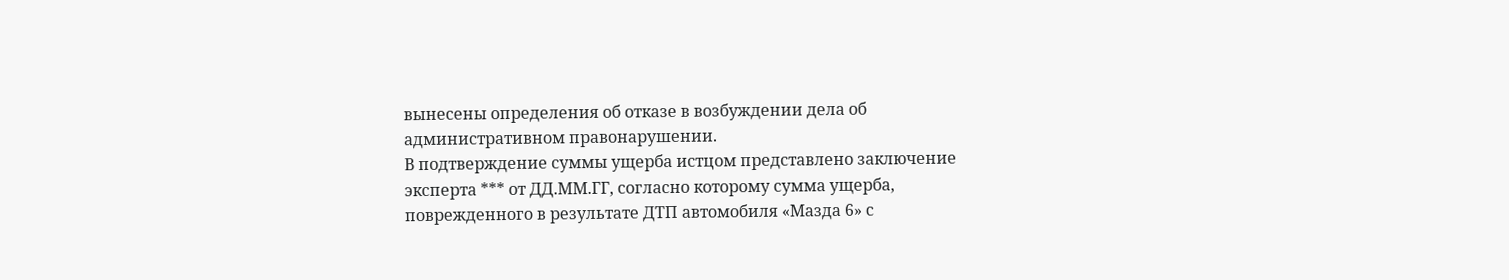вынесены определения об отказе в возбуждении дела об административном правонарушении.
В подтверждение суммы ущерба истцом представлено заключение эксперта *** от ДД.ММ.ГГ, согласно которому сумма ущерба, поврежденного в результате ДТП автомобиля «Мазда 6» с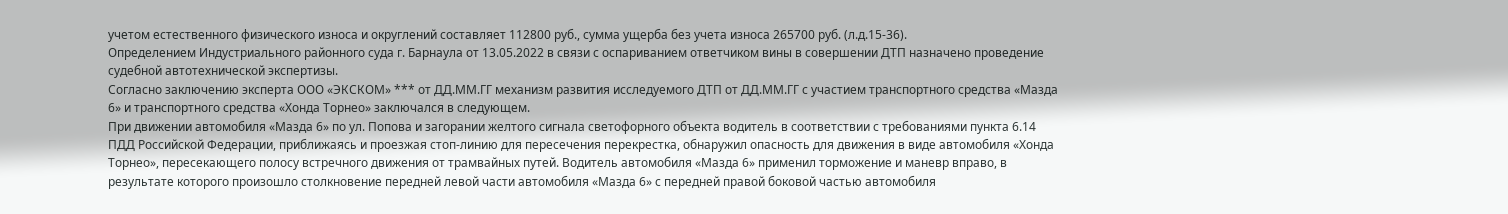учетом естественного физического износа и округлений составляет 112800 руб., сумма ущерба без учета износа 265700 руб. (л.д.15-36).
Определением Индустриального районного суда г. Барнаула от 13.05.2022 в связи с оспариванием ответчиком вины в совершении ДТП назначено проведение судебной автотехнической экспертизы.
Согласно заключению эксперта ООО «ЭКСКОМ» *** от ДД.ММ.ГГ механизм развития исследуемого ДТП от ДД.ММ.ГГ с участием транспортного средства «Мазда 6» и транспортного средства «Хонда Торнео» заключался в следующем.
При движении автомобиля «Мазда 6» по ул. Попова и загорании желтого сигнала светофорного объекта водитель в соответствии с требованиями пункта 6.14 ПДД Российской Федерации, приближаясь и проезжая стоп-линию для пересечения перекрестка, обнаружил опасность для движения в виде автомобиля «Хонда Торнео», пересекающего полосу встречного движения от трамвайных путей. Водитель автомобиля «Мазда 6» применил торможение и маневр вправо, в результате которого произошло столкновение передней левой части автомобиля «Мазда 6» с передней правой боковой частью автомобиля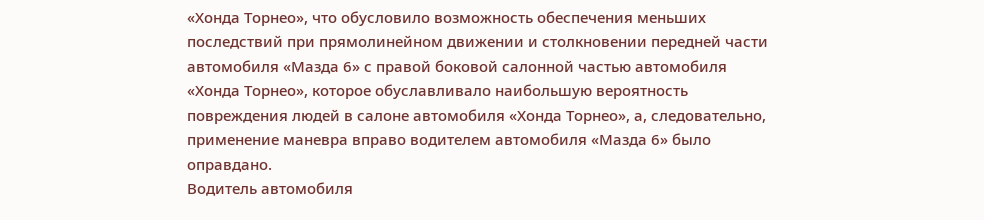«Хонда Торнео», что обусловило возможность обеспечения меньших последствий при прямолинейном движении и столкновении передней части автомобиля «Мазда 6» с правой боковой салонной частью автомобиля «Хонда Торнео», которое обуславливало наибольшую вероятность повреждения людей в салоне автомобиля «Хонда Торнео», а, следовательно, применение маневра вправо водителем автомобиля «Мазда 6» было оправдано.
Водитель автомобиля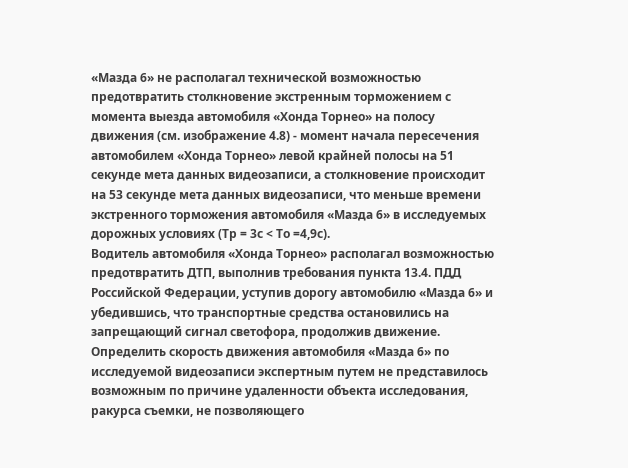«Мазда 6» не располагал технической возможностью предотвратить столкновение экстренным торможением с момента выезда автомобиля «Хонда Торнео» на полосу движения (см. изображение 4.8) - момент начала пересечения автомобилем «Хонда Торнео» левой крайней полосы на 51 секунде мета данных видеозаписи, а столкновение происходит на 53 секунде мета данных видеозаписи, что меньше времени экстренного торможения автомобиля «Мазда 6» в исследуемых дорожных условиях (Тр = 3с < То =4,9с).
Водитель автомобиля «Хонда Торнео» располагал возможностью предотвратить ДТП, выполнив требования пункта 13.4. ПДД Российской Федерации, уступив дорогу автомобилю «Мазда 6» и убедившись, что транспортные средства остановились на запрещающий сигнал светофора, продолжив движение.
Определить скорость движения автомобиля «Мазда 6» по исследуемой видеозаписи экспертным путем не представилось возможным по причине удаленности объекта исследования, ракурса съемки, не позволяющего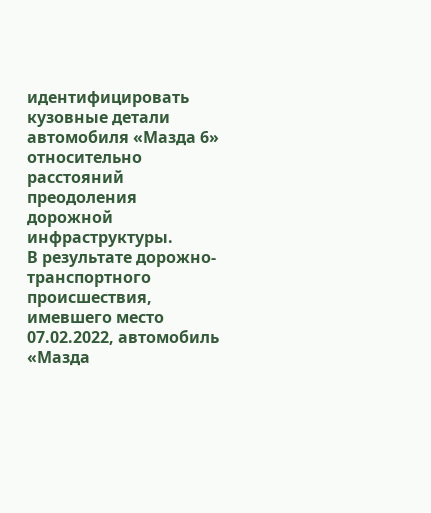идентифицировать кузовные детали автомобиля «Мазда 6» относительно расстояний преодоления дорожной инфраструктуры.
В результате дорожно-транспортного происшествия, имевшего место 07.02.2022, автомобиль «Мазда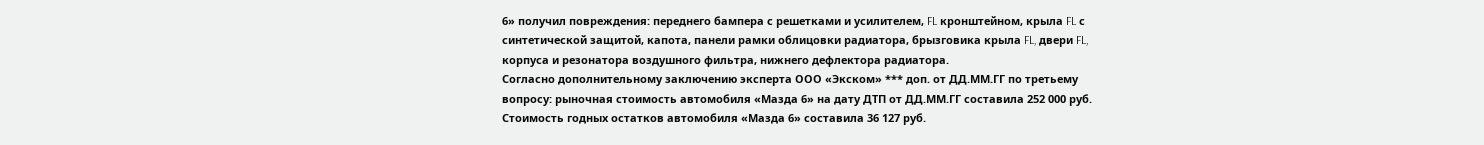6» получил повреждения: переднего бампера с решетками и усилителем, FL кронштейном, крыла FL с синтетической защитой, капота, панели рамки облицовки радиатора, брызговика крыла FL, двери FL, корпуса и резонатора воздушного фильтра, нижнего дефлектора радиатора.
Согласно дополнительному заключению эксперта ООО «Экском» *** доп. от ДД.ММ.ГГ по третьему вопросу: рыночная стоимость автомобиля «Мазда 6» на дату ДТП от ДД.ММ.ГГ составила 252 000 руб. Стоимость годных остатков автомобиля «Мазда 6» составила 36 127 руб.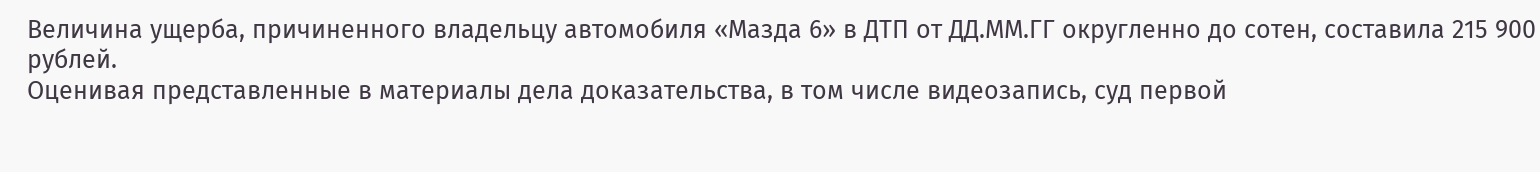Величина ущерба, причиненного владельцу автомобиля «Мазда 6» в ДТП от ДД.ММ.ГГ округленно до сотен, составила 215 900 рублей.
Оценивая представленные в материалы дела доказательства, в том числе видеозапись, суд первой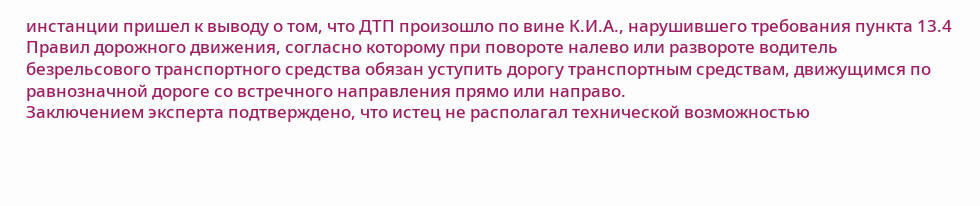инстанции пришел к выводу о том, что ДТП произошло по вине К.И.А., нарушившего требования пункта 13.4 Правил дорожного движения, согласно которому при повороте налево или развороте водитель безрельсового транспортного средства обязан уступить дорогу транспортным средствам, движущимся по равнозначной дороге со встречного направления прямо или направо.
Заключением эксперта подтверждено, что истец не располагал технической возможностью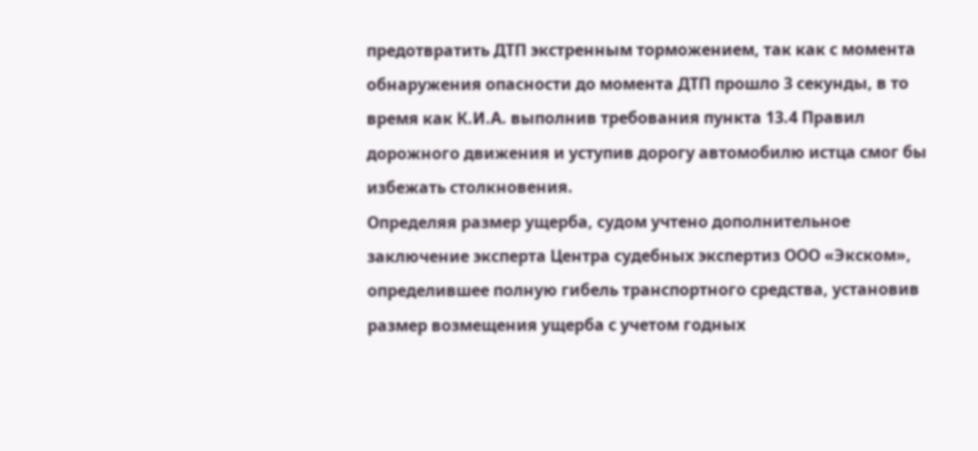предотвратить ДТП экстренным торможением, так как с момента обнаружения опасности до момента ДТП прошло 3 секунды, в то время как К.И.А. выполнив требования пункта 13.4 Правил дорожного движения и уступив дорогу автомобилю истца смог бы избежать столкновения.
Определяя размер ущерба, судом учтено дополнительное заключение эксперта Центра судебных экспертиз ООО «Экском», определившее полную гибель транспортного средства, установив размер возмещения ущерба с учетом годных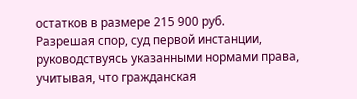остатков в размере 215 900 руб.
Разрешая спор, суд первой инстанции, руководствуясь указанными нормами права, учитывая, что гражданская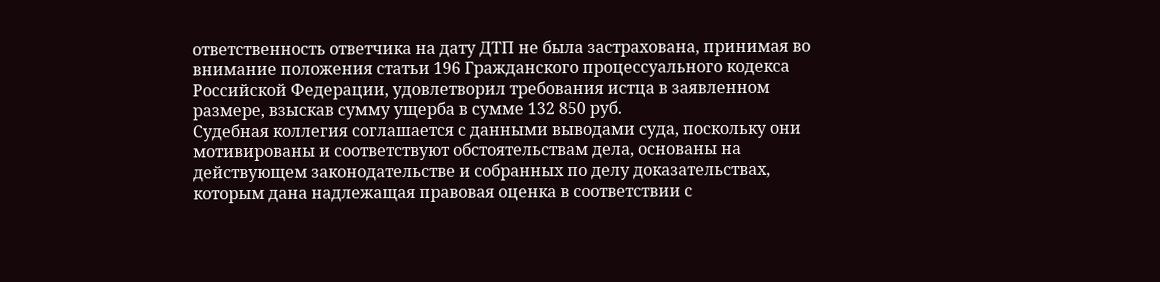ответственность ответчика на дату ДТП не была застрахована, принимая во внимание положения статьи 196 Гражданского процессуального кодекса Российской Федерации, удовлетворил требования истца в заявленном размере, взыскав сумму ущерба в сумме 132 850 руб.
Судебная коллегия соглашается с данными выводами суда, поскольку они мотивированы и соответствуют обстоятельствам дела, основаны на действующем законодательстве и собранных по делу доказательствах, которым дана надлежащая правовая оценка в соответствии с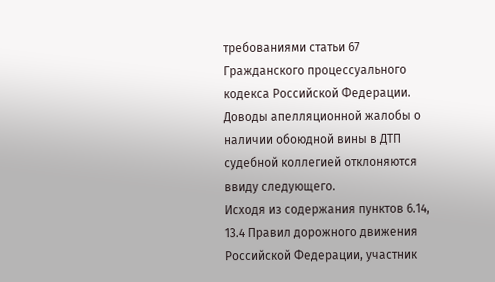требованиями статьи 67 Гражданского процессуального кодекса Российской Федерации.
Доводы апелляционной жалобы о наличии обоюдной вины в ДТП судебной коллегией отклоняются ввиду следующего.
Исходя из содержания пунктов 6.14, 13.4 Правил дорожного движения Российской Федерации, участник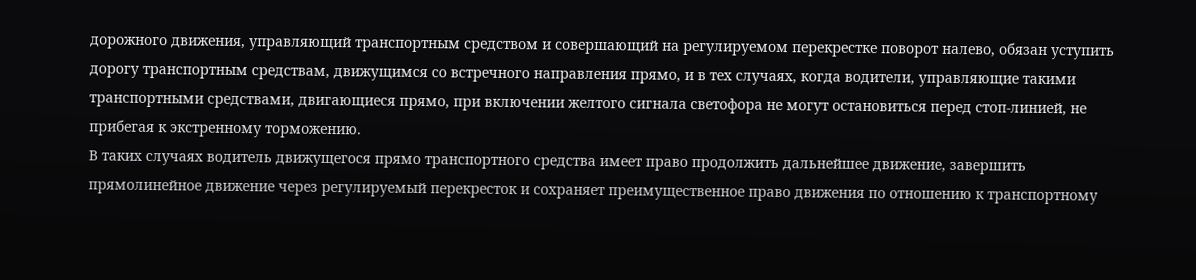дорожного движения, управляющий транспортным средством и совершающий на регулируемом перекрестке поворот налево, обязан уступить дорогу транспортным средствам, движущимся со встречного направления прямо, и в тех случаях, когда водители, управляющие такими транспортными средствами, двигающиеся прямо, при включении желтого сигнала светофора не могут остановиться перед стоп-линией, не прибегая к экстренному торможению.
В таких случаях водитель движущегося прямо транспортного средства имеет право продолжить дальнейшее движение, завершить прямолинейное движение через регулируемый перекресток и сохраняет преимущественное право движения по отношению к транспортному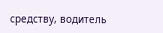средству, водитель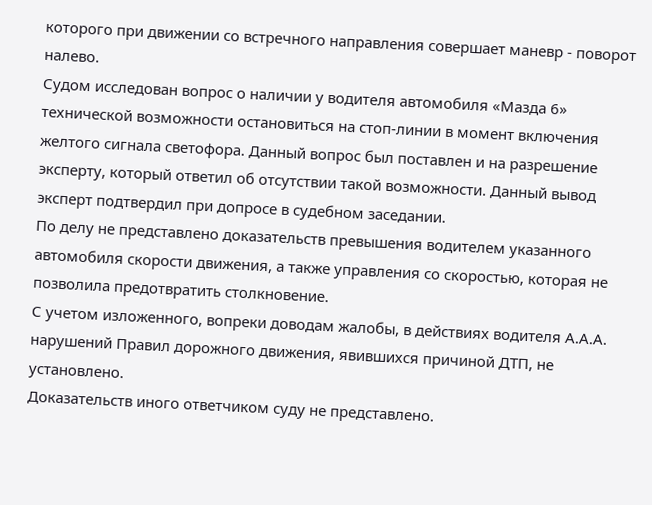которого при движении со встречного направления совершает маневр - поворот налево.
Судом исследован вопрос о наличии у водителя автомобиля «Мазда 6» технической возможности остановиться на стоп-линии в момент включения желтого сигнала светофора. Данный вопрос был поставлен и на разрешение эксперту, который ответил об отсутствии такой возможности. Данный вывод эксперт подтвердил при допросе в судебном заседании.
По делу не представлено доказательств превышения водителем указанного автомобиля скорости движения, а также управления со скоростью, которая не позволила предотвратить столкновение.
С учетом изложенного, вопреки доводам жалобы, в действиях водителя А.А.А. нарушений Правил дорожного движения, явившихся причиной ДТП, не установлено.
Доказательств иного ответчиком суду не представлено.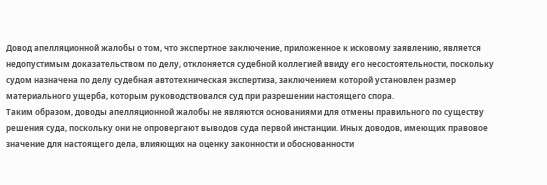Довод апелляционной жалобы о том, что экспертное заключение, приложенное к исковому заявлению, является недопустимым доказательством по делу, отклоняется судебной коллегией ввиду его несостоятельности, поскольку судом назначена по делу судебная автотехническая экспертиза, заключением которой установлен размер материального ущерба, которым руководствовался суд при разрешении настоящего спора.
Таким образом, доводы апелляционной жалобы не являются основаниями для отмены правильного по существу решения суда, поскольку они не опровергают выводов суда первой инстанции. Иных доводов, имеющих правовое значение для настоящего дела, влияющих на оценку законности и обоснованности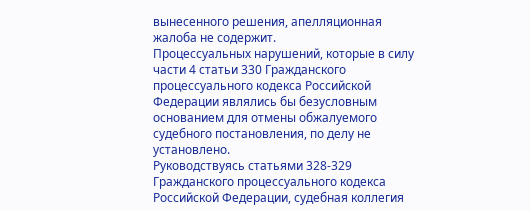вынесенного решения, апелляционная жалоба не содержит.
Процессуальных нарушений, которые в силу части 4 статьи 330 Гражданского процессуального кодекса Российской Федерации являлись бы безусловным основанием для отмены обжалуемого судебного постановления, по делу не установлено.
Руководствуясь статьями 328-329 Гражданского процессуального кодекса Российской Федерации, судебная коллегия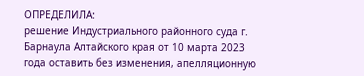ОПРЕДЕЛИЛА:
решение Индустриального районного суда г. Барнаула Алтайского края от 10 марта 2023 года оставить без изменения, апелляционную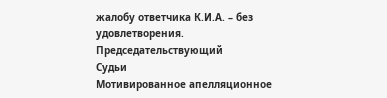жалобу ответчика К.И.А. – без удовлетворения.
Председательствующий
Судьи
Мотивированное апелляционное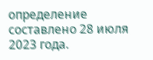определение составлено 28 июля 2023 года.